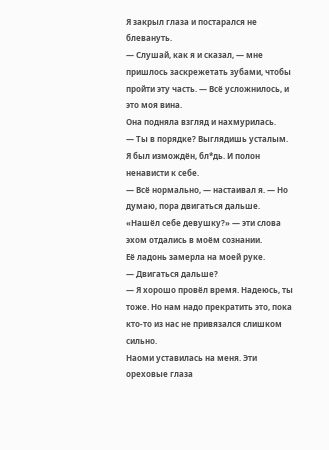Я закрыл глаза и постарался не блевануть.
— Слушай, как я и сказал, — мне пришлось заскрежетать зубами, чтобы пройти эту часть. — Всё усложнилось, и это моя вина.
Она подняла взгляд и нахмурилась.
— Ты в порядке? Выглядишь усталым.
Я был измождён, бл*дь. И полон ненависти к себе.
— Всё нормально, — настаивал я. — Но думаю, пора двигаться дальше.
«Нашёл себе девушку?» — эти слова эхом отдались в моём сознании.
Её ладонь замерла на моей руке.
— Двигаться дальше?
— Я хорошо провёл время. Надеюсь, ты тоже. Но нам надо прекратить это, пока кто-то из нас не привязался слишком сильно.
Наоми уставилась на меня. Эти ореховые глаза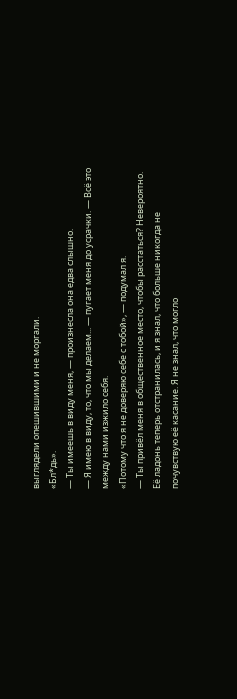выглядели опешившими и не моргали.
«Бл*дь».
— Ты имеешь в виду меня, — произнесла она едва слышно.
— Я имею в виду, то, что мы делаем... — пугает меня до усрачки. — Всё это между нами изжило себя.
«Потому что я не доверяю себе с тобой», — подумал я.
— Ты привёл меня в общественное место, чтобы расстаться? Невероятно.
Её ладонь теперь отстранилась, и я знал, что больше никогда не почувствую её касание. Я не знал, что могло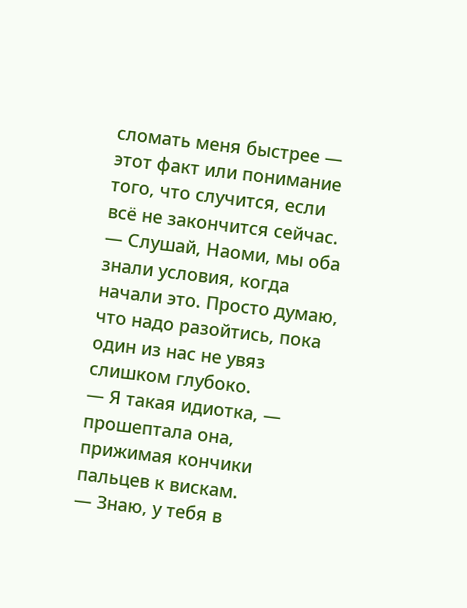сломать меня быстрее — этот факт или понимание того, что случится, если всё не закончится сейчас.
— Слушай, Наоми, мы оба знали условия, когда начали это. Просто думаю, что надо разойтись, пока один из нас не увяз слишком глубоко.
— Я такая идиотка, — прошептала она, прижимая кончики пальцев к вискам.
— Знаю, у тебя в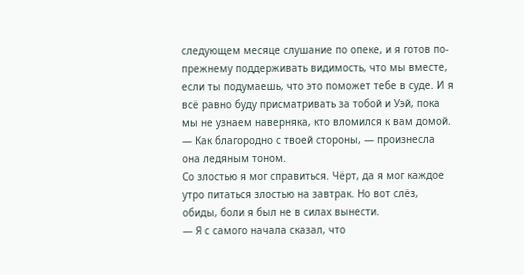следующем месяце слушание по опеке, и я готов по-прежнему поддерживать видимость, что мы вместе, если ты подумаешь, что это поможет тебе в суде. И я всё равно буду присматривать за тобой и Уэй, пока мы не узнаем наверняка, кто вломился к вам домой.
— Как благородно с твоей стороны, — произнесла она ледяным тоном.
Со злостью я мог справиться. Чёрт, да я мог каждое утро питаться злостью на завтрак. Но вот слёз, обиды, боли я был не в силах вынести.
— Я с самого начала сказал, что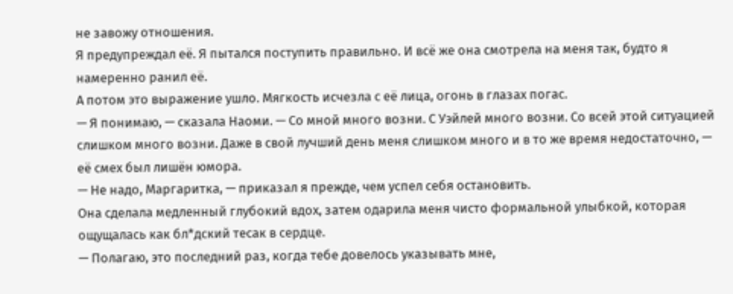не завожу отношения.
Я предупреждал её. Я пытался поступить правильно. И всё же она смотрела на меня так, будто я намеренно ранил её.
А потом это выражение ушло. Мягкость исчезла с её лица, огонь в глазах погас.
— Я понимаю, — сказала Наоми. — Со мной много возни. С Уэйлей много возни. Со всей этой ситуацией слишком много возни. Даже в свой лучший день меня слишком много и в то же время недостаточно, — её смех был лишён юмора.
— Не надо, Маргаритка, — приказал я прежде, чем успел себя остановить.
Она сделала медленный глубокий вдох, затем одарила меня чисто формальной улыбкой, которая ощущалась как бл*дский тесак в сердце.
— Полагаю, это последний раз, когда тебе довелось указывать мне,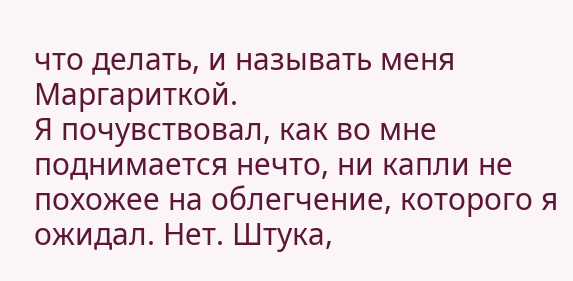что делать, и называть меня Маргариткой.
Я почувствовал, как во мне поднимается нечто, ни капли не похожее на облегчение, которого я ожидал. Нет. Штука,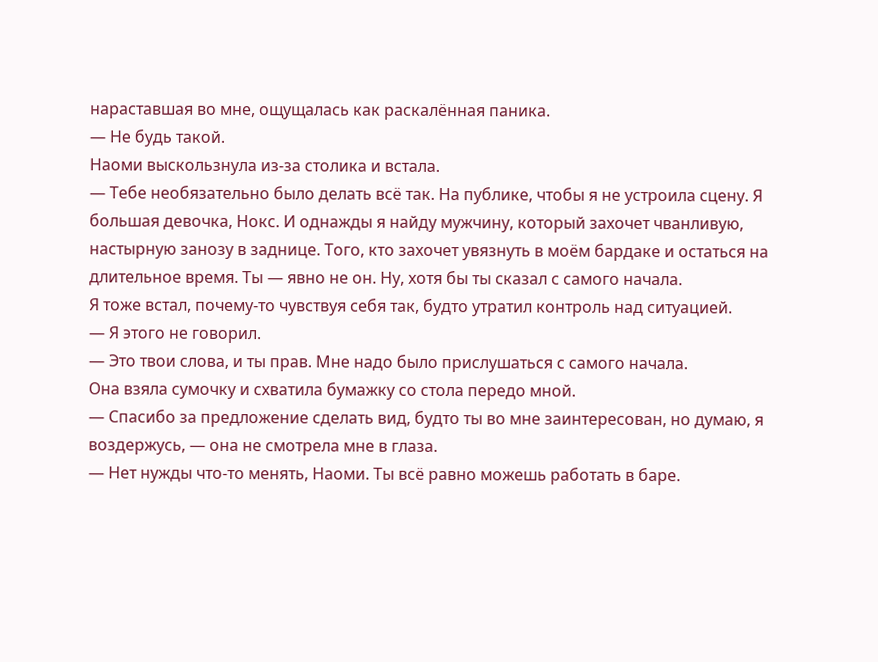нараставшая во мне, ощущалась как раскалённая паника.
— Не будь такой.
Наоми выскользнула из-за столика и встала.
— Тебе необязательно было делать всё так. На публике, чтобы я не устроила сцену. Я большая девочка, Нокс. И однажды я найду мужчину, который захочет чванливую, настырную занозу в заднице. Того, кто захочет увязнуть в моём бардаке и остаться на длительное время. Ты — явно не он. Ну, хотя бы ты сказал с самого начала.
Я тоже встал, почему-то чувствуя себя так, будто утратил контроль над ситуацией.
— Я этого не говорил.
— Это твои слова, и ты прав. Мне надо было прислушаться с самого начала.
Она взяла сумочку и схватила бумажку со стола передо мной.
— Спасибо за предложение сделать вид, будто ты во мне заинтересован, но думаю, я воздержусь, — она не смотрела мне в глаза.
— Нет нужды что-то менять, Наоми. Ты всё равно можешь работать в баре.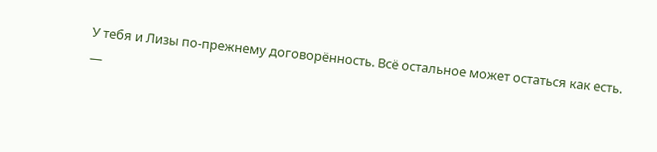У тебя и Лизы по-прежнему договорённость. Всё остальное может остаться как есть.
—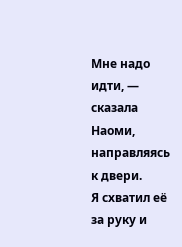Мне надо идти, — сказала Наоми, направляясь к двери.
Я схватил её за руку и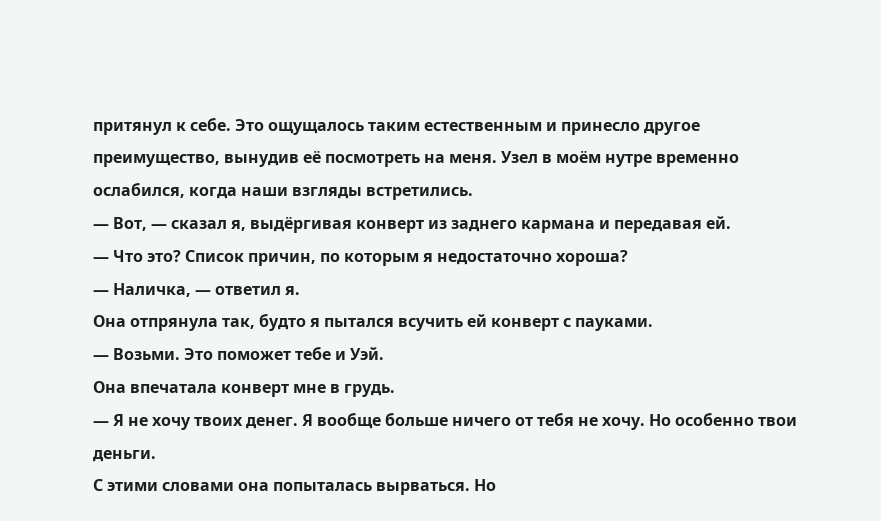притянул к себе. Это ощущалось таким естественным и принесло другое преимущество, вынудив её посмотреть на меня. Узел в моём нутре временно ослабился, когда наши взгляды встретились.
— Вот, — сказал я, выдёргивая конверт из заднего кармана и передавая ей.
— Что это? Список причин, по которым я недостаточно хороша?
— Наличка, — ответил я.
Она отпрянула так, будто я пытался всучить ей конверт с пауками.
— Возьми. Это поможет тебе и Уэй.
Она впечатала конверт мне в грудь.
— Я не хочу твоих денег. Я вообще больше ничего от тебя не хочу. Но особенно твои деньги.
С этими словами она попыталась вырваться. Но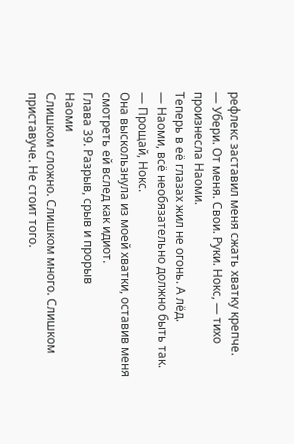рефлекс заставил меня сжать хватку крепче.
— Убери. От меня. Свои. Руки. Нокс, — тихо произнесла Наоми.
Теперь в её глазах жил не огонь. А лёд.
— Наоми, всё необязательно должно быть так.
— Прощай, Нокс.
Она выскользнула из моей хватки, оставив меня смотреть ей вслед как идиот.
Глава 39. Разрыв, срыв и прорыв
Наоми
Слишком сложно. Слишком много. Слишком приставуче. Не стоит того.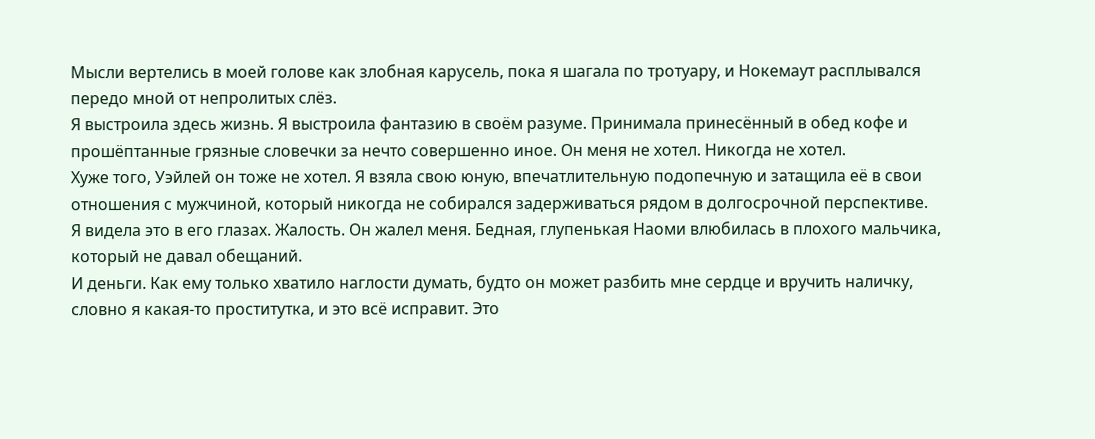Мысли вертелись в моей голове как злобная карусель, пока я шагала по тротуару, и Нокемаут расплывался передо мной от непролитых слёз.
Я выстроила здесь жизнь. Я выстроила фантазию в своём разуме. Принимала принесённый в обед кофе и прошёптанные грязные словечки за нечто совершенно иное. Он меня не хотел. Никогда не хотел.
Хуже того, Уэйлей он тоже не хотел. Я взяла свою юную, впечатлительную подопечную и затащила её в свои отношения с мужчиной, который никогда не собирался задерживаться рядом в долгосрочной перспективе.
Я видела это в его глазах. Жалость. Он жалел меня. Бедная, глупенькая Наоми влюбилась в плохого мальчика, который не давал обещаний.
И деньги. Как ему только хватило наглости думать, будто он может разбить мне сердце и вручить наличку, словно я какая-то проститутка, и это всё исправит. Это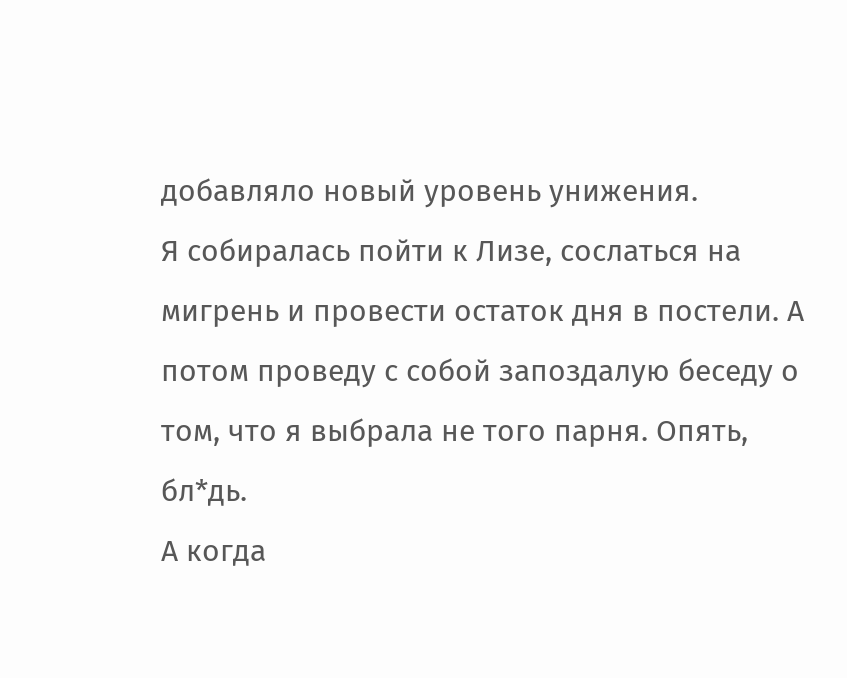добавляло новый уровень унижения.
Я собиралась пойти к Лизе, сослаться на мигрень и провести остаток дня в постели. А потом проведу с собой запоздалую беседу о том, что я выбрала не того парня. Опять, бл*дь.
А когда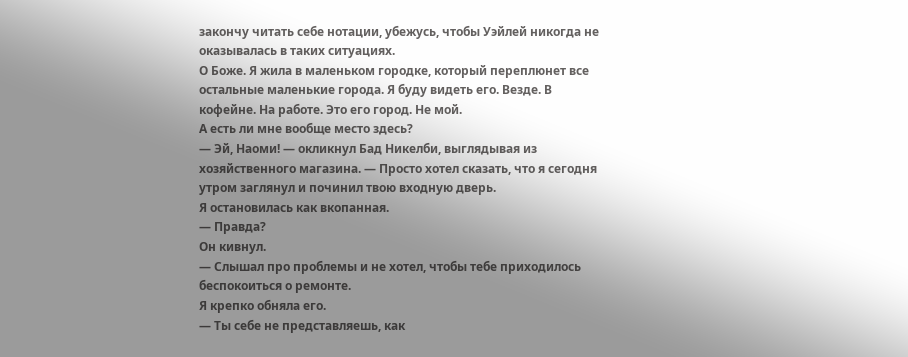закончу читать себе нотации, убежусь, чтобы Уэйлей никогда не оказывалась в таких ситуациях.
О Боже. Я жила в маленьком городке, который переплюнет все остальные маленькие города. Я буду видеть его. Везде. В кофейне. На работе. Это его город. Не мой.
А есть ли мне вообще место здесь?
— Эй, Наоми! — окликнул Бад Никелби, выглядывая из хозяйственного магазина. — Просто хотел сказать, что я сегодня утром заглянул и починил твою входную дверь.
Я остановилась как вкопанная.
— Правда?
Он кивнул.
— Слышал про проблемы и не хотел, чтобы тебе приходилось беспокоиться о ремонте.
Я крепко обняла его.
— Ты себе не представляешь, как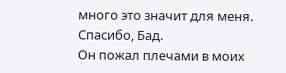много это значит для меня. Спасибо, Бад.
Он пожал плечами в моих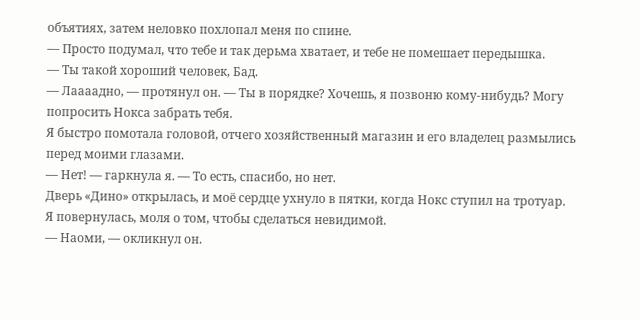объятиях, затем неловко похлопал меня по спине.
— Просто подумал, что тебе и так дерьма хватает, и тебе не помешает передышка.
— Ты такой хороший человек, Бад.
— Лаааадно, — протянул он. — Ты в порядке? Хочешь, я позвоню кому-нибудь? Могу попросить Нокса забрать тебя.
Я быстро помотала головой, отчего хозяйственный магазин и его владелец размылись перед моими глазами.
— Нет! — гаркнула я. — То есть, спасибо, но нет.
Дверь «Дино» открылась, и моё сердце ухнуло в пятки, когда Нокс ступил на тротуар.
Я повернулась, моля о том, чтобы сделаться невидимой.
— Наоми, — окликнул он.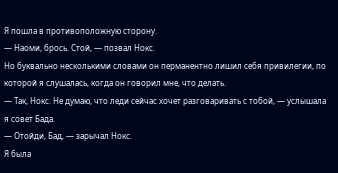Я пошла в противоположную сторону.
— Наоми, брось. Стой, — позвал Нокс.
Но буквально несколькими словами он перманентно лишил себя привилегии, по которой я слушалась, когда он говорил мне, что делать.
— Так, Нокс. Не думаю, что леди сейчас хочет разговаривать с тобой, — услышала я совет Бада.
— Отойди, Бад, — зарычал Нокс.
Я была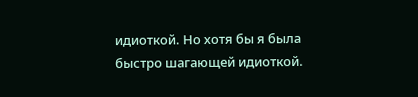идиоткой. Но хотя бы я была быстро шагающей идиоткой.